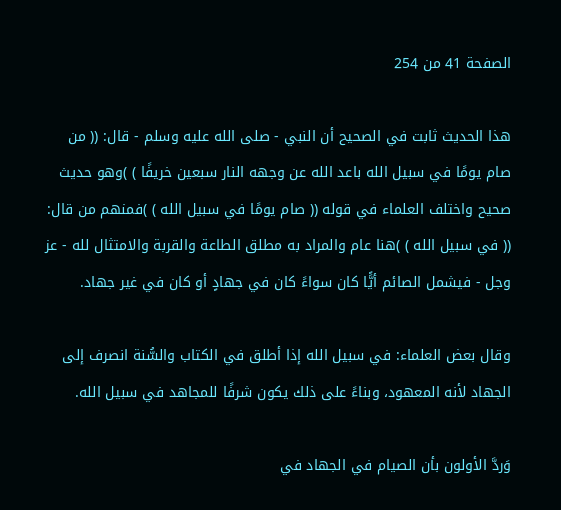الصفحة 41 من 254

هذا الحديث ثابت في الصحيح أن النبي - صلى الله عليه وسلم - قال: (( من صام يومًا في سبيل الله باعد الله عن وجهه النار سبعين خريفًا ) )وهو حديث صحيح واختلف العلماء في قوله (( صام يومًا في سبيل الله ) )فمنهم من قال: (( في سبيل الله ) )هنا عام والمراد به مطلق الطاعة والقربة والامتثال لله - عز وجل - فيشمل الصائم أيًَّا كان سواءً كان في جهادٍ أو كان في غير جهاد.

وقال بعض العلماء: في سبيل الله إذا أطلق في الكتاب والسُّنة انصرف إلى الجهاد لأنه المعهود، وبناءً على ذلك يكون شرفًا للمجاهد في سبيل الله.

وَردَّ الأولون بأن الصيام في الجهاد في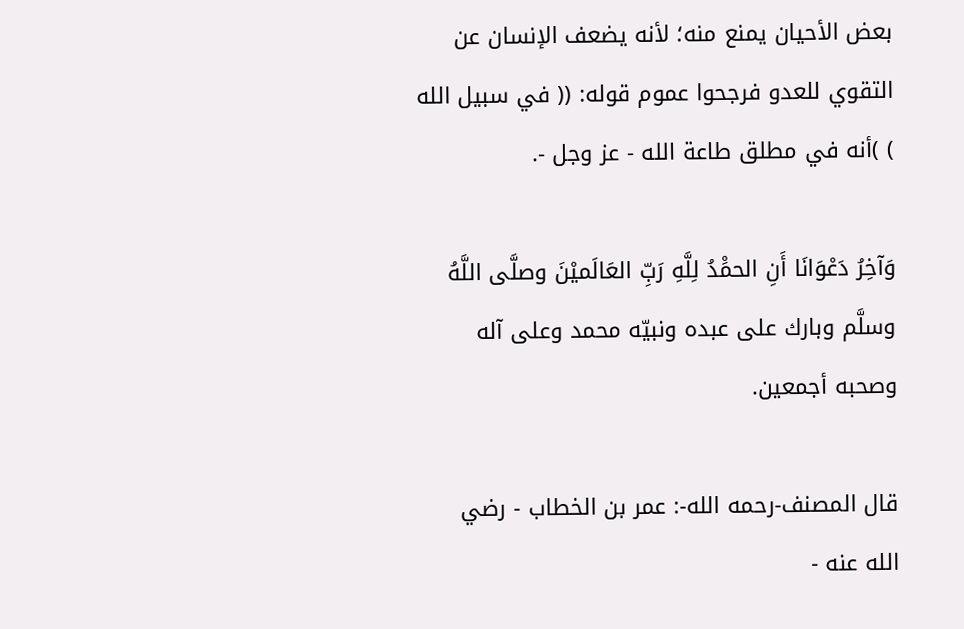بعض الأحيان يمنع منه؛ لأنه يضعف الإنسان عن التقوي للعدو فرجحوا عموم قوله: (( في سبيل الله ) )أنه في مطلق طاعة الله - عز وجل -.

وَآخِرُ دَعْوَانَا أَنِ الحمَْدُ لِلَّهِ رَبِّ العَالَميْنَ وصلَّى اللَّهُ وسلَّم وبارك على عبده ونبيّه محمد وعلى آله وصحبه أجمعين.

قال المصنف-رحمه الله-: عمر بن الخطاب - رضي الله عنه -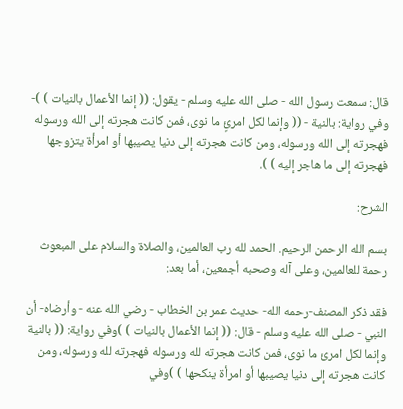قال: سمعت رسول الله - صلى الله عليه وسلم - يقول: (( إنما الأعمال بالنيات ) )- وفي رواية: بالنية - (( وإنما لكل امرئٍ ما نوى، فمن كانت هجرته إلى الله ورسوله فهجرته إلى الله ورسوله، ومن كانت هجرته إلى دنيا يصيبها أو امرأة يتزوجها فهجرته إلى ما هاجر إليه ) ).

الشرح:

بسم الله الرحمن الرحيم. الحمد لله رب العالمين، والصلاة والسلام على المبعوث رحمة للعالمين، وعلى آله وصحبه أجمعين، أما بعد:

فقد ذكر المصنف-رحمه الله- حديث عمر بن الخطاب - رضي الله عنه - وأرضاه- أن النبي - صلى الله عليه وسلم - قال: (( إنما الأعمال بالنيات ) )وفي رواية: (( بالنية وإنما لكل امرئ ما نوى، فمن كانت هجرته لله ورسوله فهجرته لله ورسوله، ومن كانت هجرته إلى دنيا يصيبها أو امرأة ينكحها ) )وفي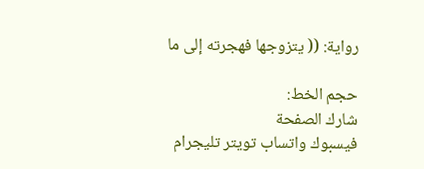رواية: (( يتزوجها فهجرته إلى ما

حجم الخط:
شارك الصفحة
فيسبوك واتساب تويتر تليجرام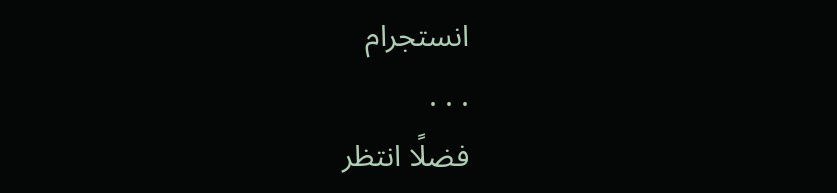انستجرام
. . .
فضلًا انتظر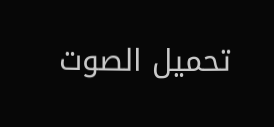تحميل الصوت